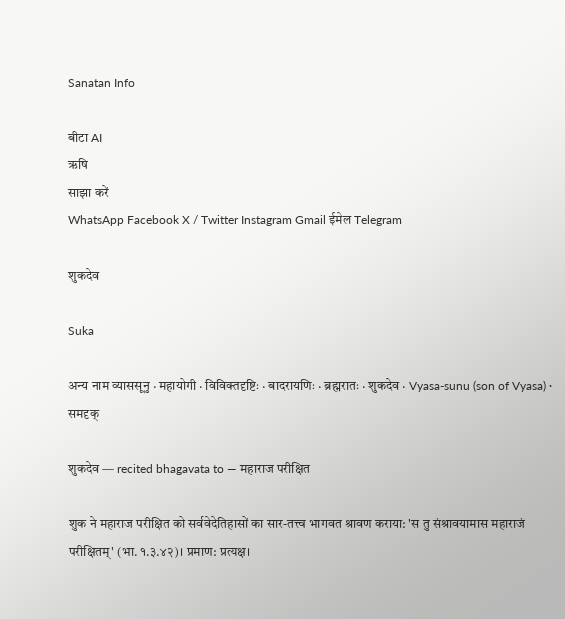Sanatan Info

बीटा AI
ऋषि
साझा करें
WhatsApp Facebook X / Twitter Instagram Gmail ईमेल Telegram

शुकदेव

Suka

अन्य नाम व्याससूनु · महायोगी · विविक्तदृष्टिः · बादरायणिः · ब्रह्मरातः · शुकदेव · Vyasa-sunu (son of Vyasa) · समदृक्

शुकदेव — recited bhagavata to — महाराज परीक्षित

शुक ने महाराज परीक्षित को सर्ववेदेतिहासों का सार-तत्त्व भागवत श्रावण कराया: 'स तु संश्रावयामास महाराजं परीक्षितम्' (भा. १.३.४२)। प्रमाण: प्रत्यक्ष।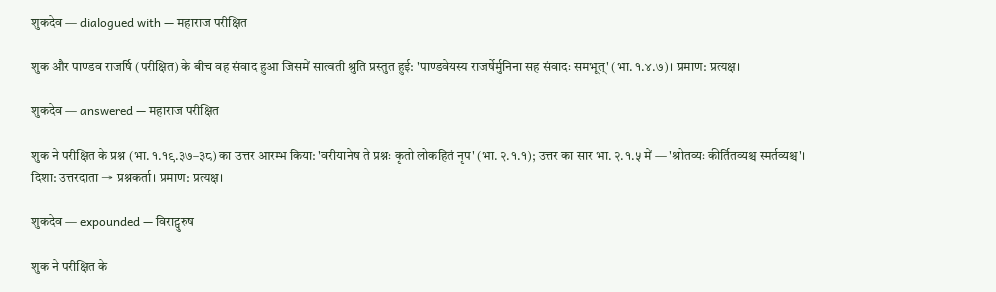शुकदेव — dialogued with — महाराज परीक्षित

शुक और पाण्डव राजर्षि (परीक्षित) के बीच वह संवाद हुआ जिसमें सात्वती श्रुति प्रस्तुत हुई: 'पाण्डवेयस्य राजर्षेर्मुनिना सह संवादः समभूत्' (भा. १.४.७)। प्रमाण: प्रत्यक्ष।

शुकदेव — answered — महाराज परीक्षित

शुक ने परीक्षित के प्रश्न (भा. १.१९.३७–३८) का उत्तर आरम्भ किया: 'वरीयानेष ते प्रश्नः कृतो लोकहितं नृप' (भा. २.१.१); उत्तर का सार भा. २.१.५ में — 'श्रोतव्यः कीर्तितव्यश्च स्मर्तव्यश्च'। दिशा: उत्तरदाता → प्रश्नकर्ता। प्रमाण: प्रत्यक्ष।

शुकदेव — expounded — विराट्पुरुष

शुक ने परीक्षित के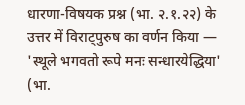धारणा-विषयक प्रश्न (भा. २.१.२२) के उत्तर में विराट्पुरुष का वर्णन किया — 'स्थूले भगवतो रूपे मनः सन्धारयेद्धिया' (भा.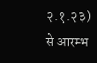२.१.२३) से आरम्भ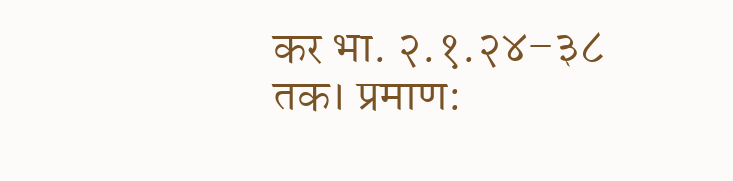कर भा. २.१.२४–३८ तक। प्रमाण: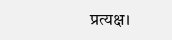प्रत्यक्ष।